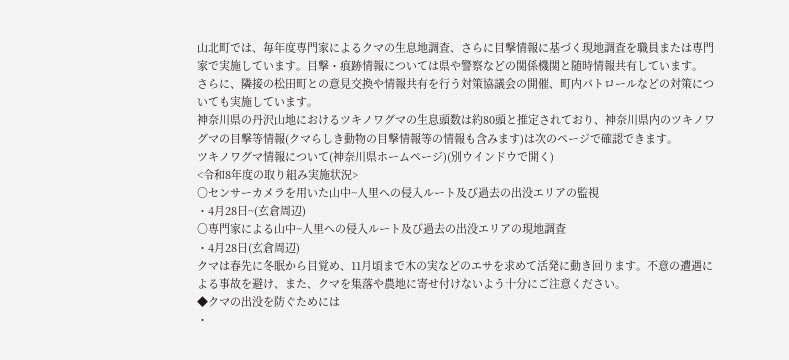山北町では、毎年度専門家によるクマの生息地調査、さらに目撃情報に基づく現地調査を職員または専門家で実施しています。目撃・痕跡情報については県や警察などの関係機関と随時情報共有しています。
さらに、隣接の松田町との意見交換や情報共有を行う対策協議会の開催、町内パトロールなどの対策についても実施しています。
神奈川県の丹沢山地におけるツキノワグマの生息頭数は約80頭と推定されており、神奈川県内のツキノワグマの目撃等情報(クマらしき動物の目撃情報等の情報も含みます)は次のページで確認できます。
ツキノワグマ情報について(神奈川県ホームページ)(別ウインドウで開く)
<令和8年度の取り組み実施状況>
○センサーカメラを用いた山中~人里への侵入ルート及び過去の出没エリアの監視
・4月28日~(玄倉周辺)
○専門家による山中~人里への侵入ルート及び過去の出没エリアの現地調査
・4月28日(玄倉周辺)
クマは春先に冬眠から目覚め、11月頃まで木の実などのエサを求めて活発に動き回ります。不意の遭遇による事故を避け、また、クマを集落や農地に寄せ付けないよう十分にご注意ください。
◆クマの出没を防ぐためには
・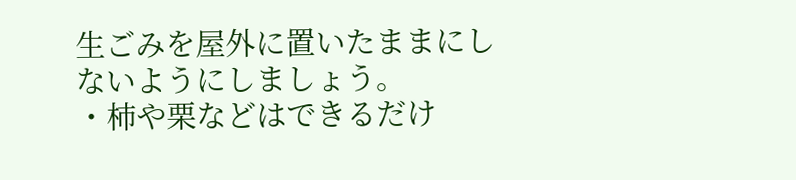生ごみを屋外に置いたままにしないようにしましょう。
・柿や栗などはできるだけ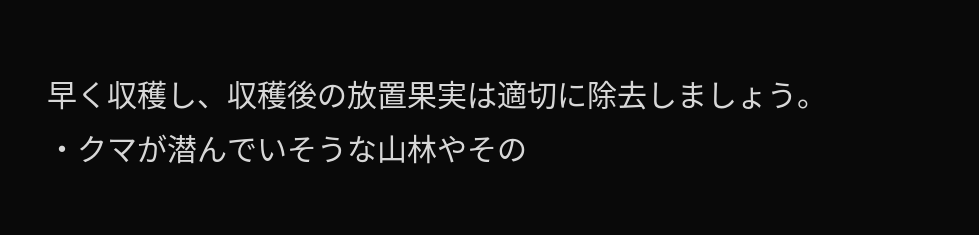早く収穫し、収穫後の放置果実は適切に除去しましょう。
・クマが潜んでいそうな山林やその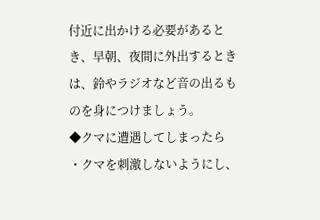付近に出かける必要があるとき、早朝、夜間に外出するときは、鈴やラジオなど音の出るものを身につけましょう。
◆クマに遭遇してしまったら
・クマを刺激しないようにし、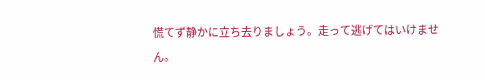慌てず静かに立ち去りましょう。走って逃げてはいけません。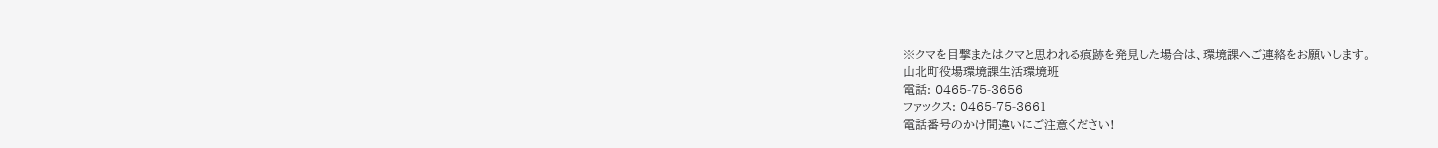※クマを目撃またはクマと思われる痕跡を発見した場合は、環境課へご連絡をお願いします。
山北町役場環境課生活環境班
電話: 0465-75-3656
ファックス: 0465-75-3661
電話番号のかけ間違いにご注意ください!